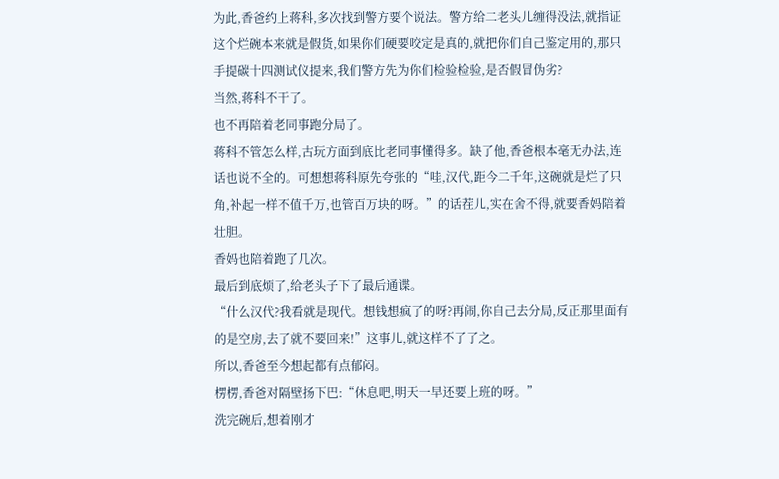为此,香爸约上蒋科,多次找到警方要个说法。警方给二老头儿缠得没法,就指证这个烂碗本来就是假货,如果你们硬要咬定是真的,就把你们自己鉴定用的,那只手提碳十四测试仪提来,我们警方先为你们检验检验,是否假冒伪劣?
当然,蒋科不干了。
也不再陪着老同事跑分局了。
蒋科不管怎么样,古玩方面到底比老同事懂得多。缺了他,香爸根本毫无办法,连话也说不全的。可想想蒋科原先夸张的“哇,汉代,距今二千年,这碗就是烂了只角,补起一样不值千万,也管百万块的呀。”的话茬儿,实在舍不得,就要香妈陪着壮胆。
香妈也陪着跑了几次。
最后到底烦了,给老头子下了最后通谍。
“什么汉代?我看就是现代。想钱想疯了的呀?再闹,你自己去分局,反正那里面有的是空房,去了就不要回来!”这事儿,就这样不了了之。
所以,香爸至今想起都有点郁闷。
楞楞,香爸对隔壁扬下巴:“休息吧,明天一早还要上班的呀。”
洗完碗后,想着刚才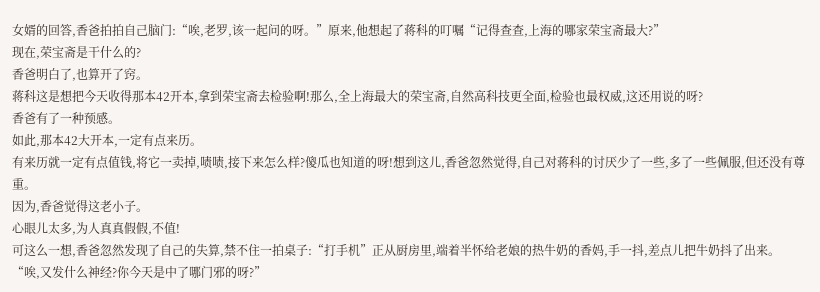女婿的回答,香爸拍拍自己脑门:“唉,老罗,该一起问的呀。”原来,他想起了蒋科的叮嘱“记得查查,上海的哪家荣宝斋最大?”
现在,荣宝斋是干什么的?
香爸明白了,也算开了窍。
蒋科这是想把今天收得那本42开本,拿到荣宝斋去检验啊!那么,全上海最大的荣宝斋,自然高科技更全面,检验也最权威,这还用说的呀?
香爸有了一种预感。
如此,那本42大开本,一定有点来历。
有来历就一定有点值钱,将它一卖掉,啧啧,接下来怎么样?傻瓜也知道的呀!想到这儿,香爸忽然觉得,自己对蒋科的讨厌少了一些,多了一些佩服,但还没有尊重。
因为,香爸觉得这老小子。
心眼儿太多,为人真真假假,不值!
可这么一想,香爸忽然发现了自己的失算,禁不住一拍桌子:“打手机”正从厨房里,端着半怀给老娘的热牛奶的香妈,手一抖,差点儿把牛奶抖了出来。
“唉,又发什么神经?你今天是中了哪门邪的呀?”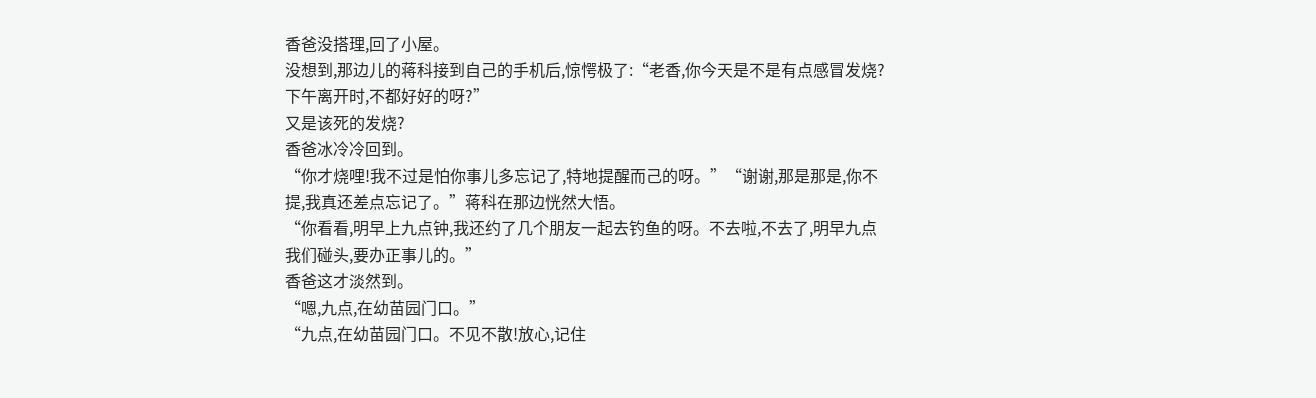香爸没搭理,回了小屋。
没想到,那边儿的蒋科接到自己的手机后,惊愕极了:“老香,你今天是不是有点感冒发烧?下午离开时,不都好好的呀?”
又是该死的发烧?
香爸冰冷冷回到。
“你才烧哩!我不过是怕你事儿多忘记了,特地提醒而己的呀。”“谢谢,那是那是,你不提,我真还差点忘记了。”蒋科在那边恍然大悟。
“你看看,明早上九点钟,我还约了几个朋友一起去钓鱼的呀。不去啦,不去了,明早九点我们碰头,要办正事儿的。”
香爸这才淡然到。
“嗯,九点,在幼苗园门口。”
“九点,在幼苗园门口。不见不散!放心,记住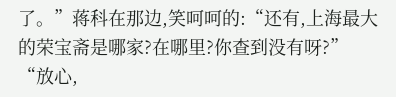了。”蒋科在那边,笑呵呵的:“还有,上海最大的荣宝斋是哪家?在哪里?你查到没有呀?”
“放心,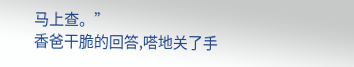马上查。”
香爸干脆的回答,嗒地关了手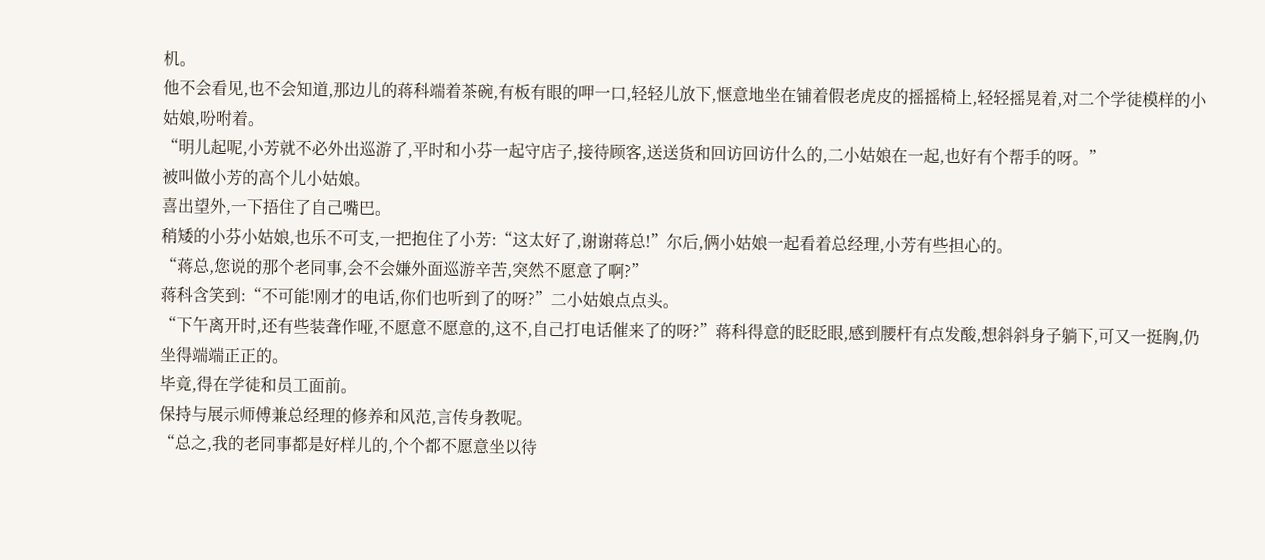机。
他不会看见,也不会知道,那边儿的蒋科端着茶碗,有板有眼的呷一口,轻轻儿放下,惬意地坐在铺着假老虎皮的摇摇椅上,轻轻摇晃着,对二个学徒模样的小姑娘,吩咐着。
“明儿起呢,小芳就不必外出巡游了,平时和小芬一起守店子,接待顾客,送送货和回访回访什么的,二小姑娘在一起,也好有个帮手的呀。”
被叫做小芳的高个儿小姑娘。
喜出望外,一下捂住了自己嘴巴。
稍矮的小芬小姑娘,也乐不可支,一把抱住了小芳:“这太好了,谢谢蒋总!”尔后,俩小姑娘一起看着总经理,小芳有些担心的。
“蒋总,您说的那个老同事,会不会嫌外面巡游辛苦,突然不愿意了啊?”
蒋科含笑到:“不可能!刚才的电话,你们也听到了的呀?”二小姑娘点点头。
“下午离开时,还有些装聋作哑,不愿意不愿意的,这不,自己打电话催来了的呀?”蒋科得意的眨眨眼,感到腰杆有点发酸,想斜斜身子躺下,可又一挺胸,仍坐得端端正正的。
毕竟,得在学徒和员工面前。
保持与展示师傅兼总经理的修养和风范,言传身教呢。
“总之,我的老同事都是好样儿的,个个都不愿意坐以待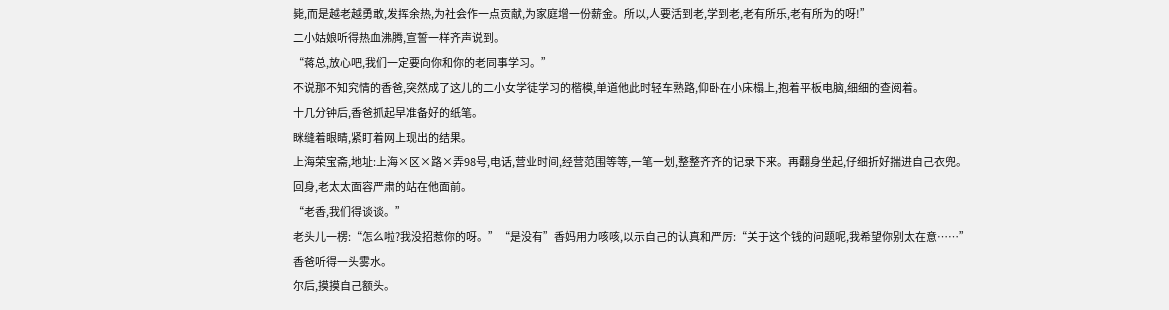毙,而是越老越勇敢,发挥余热,为社会作一点贡献,为家庭增一份薪金。所以,人要活到老,学到老,老有所乐,老有所为的呀!”
二小姑娘听得热血沸腾,宣誓一样齐声说到。
“蒋总,放心吧,我们一定要向你和你的老同事学习。”
不说那不知究情的香爸,突然成了这儿的二小女学徒学习的楷模,单道他此时轻车熟路,仰卧在小床榻上,抱着平板电脑,细细的查阅着。
十几分钟后,香爸抓起早准备好的纸笔。
眯缝着眼睛,紧盯着网上现出的结果。
上海荣宝斋,地址:上海×区×路×弄98号,电话,营业时间,经营范围等等,一笔一划,整整齐齐的记录下来。再翻身坐起,仔细折好揣进自己衣兜。
回身,老太太面容严肃的站在他面前。
“老香,我们得谈谈。”
老头儿一楞:“怎么啦?我没招惹你的呀。”“是没有”香妈用力咳咳,以示自己的认真和严厉:“关于这个钱的问题呢,我希望你别太在意……”
香爸听得一头雾水。
尔后,摸摸自己额头。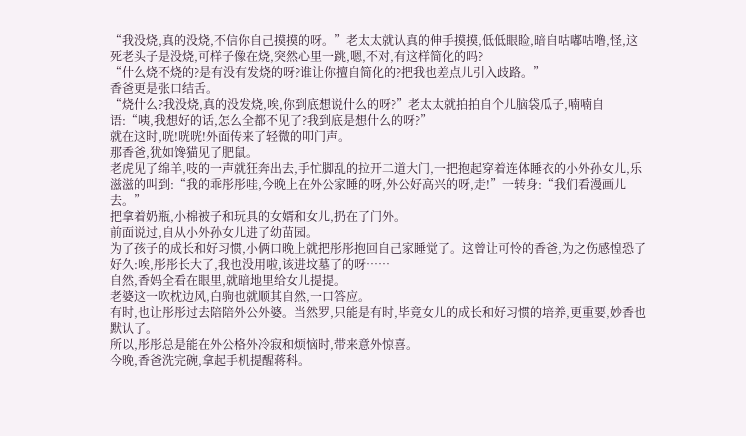“我没烧,真的没烧,不信你自己摸摸的呀。”老太太就认真的伸手摸摸,低低眼睑,暗自咕嘟咕噜,怪,这死老头子是没烧,可样子像在烧,突然心里一跳,嗯,不对,有这样简化的吗?
“什么烧不烧的?是有没有发烧的呀?谁让你擅自简化的?把我也差点儿引入歧路。”
香爸更是张口结舌。
“烧什么?我没烧,真的没发烧,唉,你到底想说什么的呀?”老太太就拍拍自个儿脑袋瓜子,喃喃自语:“咦,我想好的话,怎么全都不见了?我到底是想什么的呀?”
就在这时,咣!咣咣!外面传来了轻微的叩门声。
那香爸,犹如馋猫见了肥鼠。
老虎见了绵羊,吱的一声就狂奔出去,手忙脚乱的拉开二道大门,一把抱起穿着连体睡衣的小外孙女儿,乐滋滋的叫到:“我的乖彤彤哇,今晚上在外公家睡的呀,外公好高兴的呀,走!”一转身:“我们看漫画儿去。”
把拿着奶瓶,小棉被子和玩具的女婿和女儿,扔在了门外。
前面说过,自从小外孙女儿进了幼苗园。
为了孩子的成长和好习惯,小俩口晚上就把彤彤抱回自己家睡觉了。这曾让可怜的香爸,为之伤感惶恐了好久:唉,彤彤长大了,我也没用啦,该进坟墓了的呀……
自然,香妈全看在眼里,就暗地里给女儿提提。
老婆这一吹枕边风,白驹也就顺其自然,一口答应。
有时,也让彤彤过去陪陪外公外婆。当然罗,只能是有时,毕竟女儿的成长和好习惯的培养,更重要,妙香也默认了。
所以,彤彤总是能在外公格外冷寂和烦恼时,带来意外惊喜。
今晚,香爸洗完碗,拿起手机提醒蒋科。